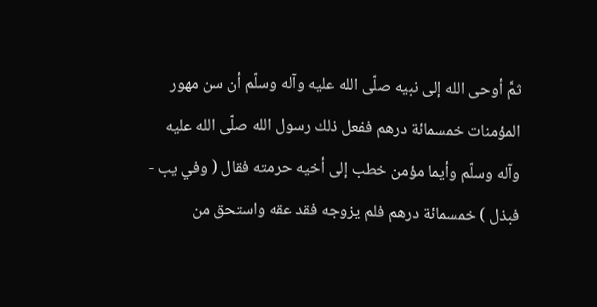ثمَّ أوحى الله إلى نبيه صلّى الله عليه وآله وسلّم أن سن مهور المؤمنات خمسمائة درهم ففعل ذلك رسول الله صلّى الله عليه وآله وسلّم وأيما مؤمن خطب إلى أخيه حرمته فقال ( وفي يب - فبذل ) خمسمائة درهم فلم يزوجه فقد عقه واستحق من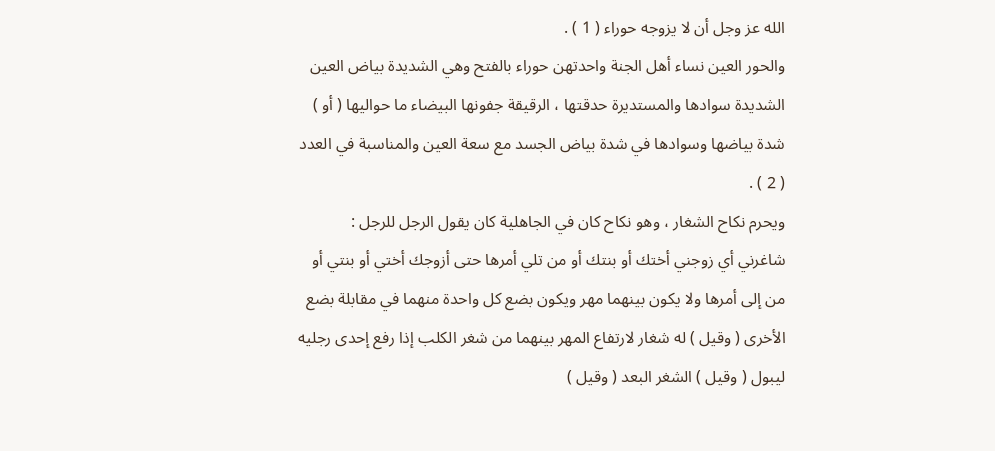الله عز وجل أن لا يزوجه حوراء ( 1 ) .
والحور العين نساء أهل الجنة واحدتهن حوراء بالفتح وهي الشديدة بياض العين الشديدة سوادها والمستديرة حدقتها ، الرقيقة جفونها البيضاء ما حواليها ( أو ) شدة بياضها وسوادها في شدة بياض الجسد مع سعة العين والمناسبة في العدد ( 2 ) .
ويحرم نكاح الشغار ، وهو نكاح كان في الجاهلية كان يقول الرجل للرجل :
شاغرني أي زوجني أختك أو بنتك أو من تلي أمرها حتى أزوجك أختي أو بنتي أو من إلى أمرها ولا يكون بينهما مهر ويكون بضع كل واحدة منهما في مقابلة بضع الأخرى ( وقيل ) له شغار لارتفاع المهر بينهما من شغر الكلب إذا رفع إحدى رجليه ليبول ( وقيل ) الشغر البعد ( وقيل )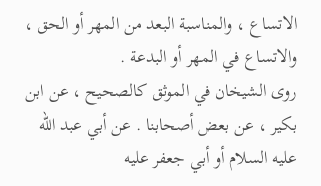الاتساع ، والمناسبة البعد من المهر أو الحق ، والاتساع في المهر أو البدعة .
روى الشيخان في الموثق كالصحيح ، عن ابن بكير ، عن بعض أصحابنا . عن أبي عبد الله عليه السلام أو أبي جعفر عليه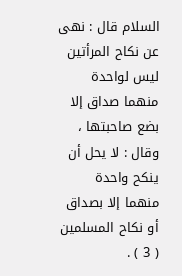السلام قال : نهى عن نكاح المرأتين ليس لواحدة منهما صداق إلا بضع صاحبتها ، وقال : لا يحل أن ينكح واحدة منهما إلا بصداق أو نكاح المسلمين ( 3 ) .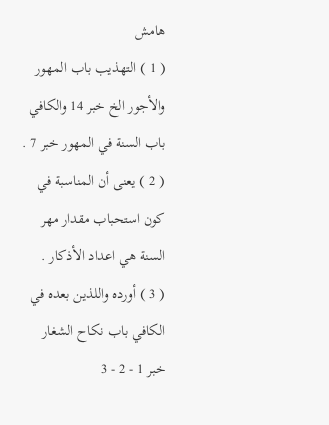هامش
( 1 ) التهذيب باب المهور والأجور الخ خبر 14 والكافي باب السنة في المهور خبر 7 .
( 2 ) يعنى أن المناسبة في كون استحباب مقدار مهر السنة هي اعداد الأذكار .
( 3 ) أورده واللذين بعده في الكافي باب نكاح الشغار خبر 1 - 2 - 3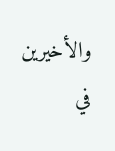والأخيرين في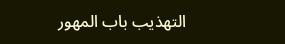التهذيب باب المهور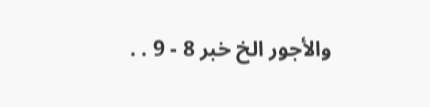والأجور الخ خبر 8 - 9 . .